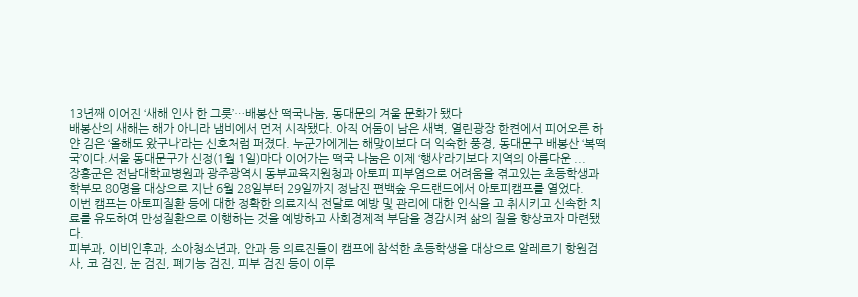13년째 이어진 ‘새해 인사 한 그릇’…배봉산 떡국나눔, 동대문의 겨울 문화가 됐다
배봉산의 새해는 해가 아니라 냄비에서 먼저 시작됐다. 아직 어둠이 남은 새벽, 열린광장 한켠에서 피어오른 하얀 김은 ‘올해도 왔구나’라는 신호처럼 퍼졌다. 누군가에게는 해맞이보다 더 익숙한 풍경, 동대문구 배봉산 ‘복떡국’이다.서울 동대문구가 신정(1월 1일)마다 이어가는 떡국 나눔은 이제 ‘행사’라기보다 지역의 아름다운 ...
장흥군은 전남대학교병원과 광주광역시 동부교육지원청과 아토피 피부염으로 어려움을 겪고있는 초등학생과 학부모 80명을 대상으로 지난 6월 28일부터 29일까지 정남진 편백숲 우드랜드에서 아토피캠프를 열었다.
이번 캠프는 아토피질환 등에 대한 정확한 의료지식 전달로 예방 및 관리에 대한 인식을 고 취시키고 신속한 치료를 유도하여 만성질환으로 이행하는 것을 예방하고 사회경제적 부담을 경감시켜 삶의 질을 향상코자 마련됐다.
피부과, 이비인후과, 소아청소년과, 안과 등 의료진들이 캠프에 참석한 초등학생을 대상으로 알레르기 항원검사, 코 검진, 눈 검진, 폐기능 검진, 피부 검진 등이 이루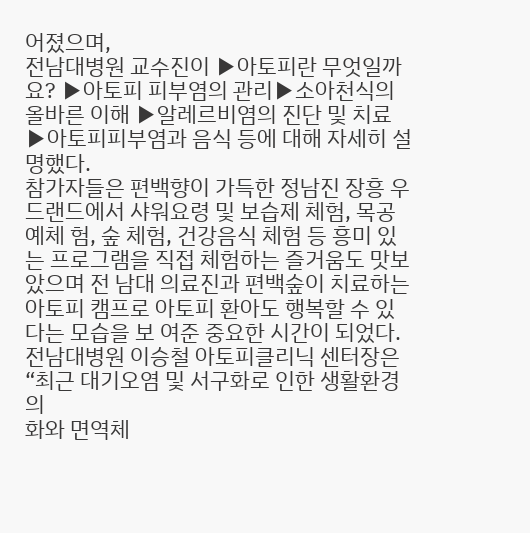어졌으며,
전남대병원 교수진이 ▶아토피란 무엇일까요? ▶아토피 피부염의 관리▶소아천식의 올바른 이해 ▶알레르비염의 진단 및 치료 ▶아토피피부염과 음식 등에 대해 자세히 설명했다.
참가자들은 편백향이 가득한 정남진 장흥 우드랜드에서 샤워요령 및 보습제 체험, 목공예체 험, 숲 체험, 건강음식 체험 등 흥미 있는 프로그램을 직접 체험하는 즐거움도 맛보았으며 전 남대 의료진과 편백숲이 치료하는 아토피 캠프로 아토피 환아도 행복할 수 있다는 모습을 보 여준 중요한 시간이 되었다.
전남대병원 이승철 아토피클리닉 센터장은 “최근 대기오염 및 서구화로 인한 생활환경의
화와 면역체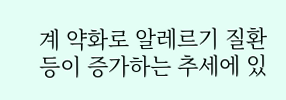계 약화로 알레르기 질환 등이 증가하는 추세에 있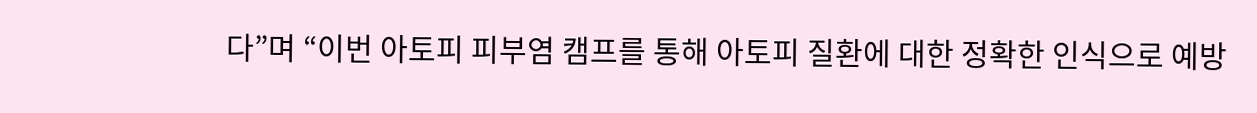다”며 “이번 아토피 피부염 캠프를 통해 아토피 질환에 대한 정확한 인식으로 예방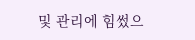및 관리에 힘썼으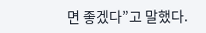면 좋겠다”고 말했다.